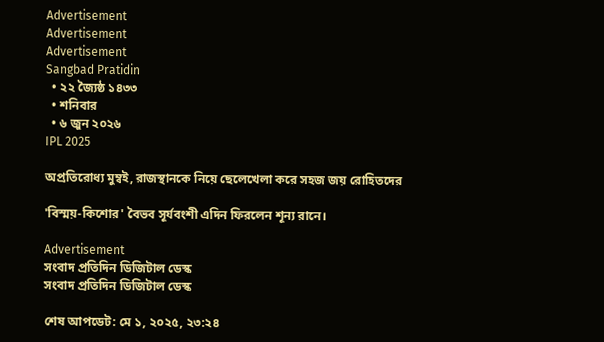Advertisement
Advertisement
Advertisement
Sangbad Pratidin
  • ২২ জ্যৈষ্ঠ ১৪৩৩
  • শনিবার
  • ৬ জুন ২০২৬
IPL 2025

অপ্রতিরোধ্য মুম্বই, রাজস্থানকে নিয়ে ছেলেখেলা করে সহজ জয় রোহিতদের

'বিস্ময়-কিশোর' বৈভব সূর্যবংশী এদিন ফিরলেন শূন্য রানে।

Advertisement
সংবাদ প্রতিদিন ডিজিটাল ডেস্ক
সংবাদ প্রতিদিন ডিজিটাল ডেস্ক

শেষ আপডেট: মে ১, ২০২৫, ২৩:২৪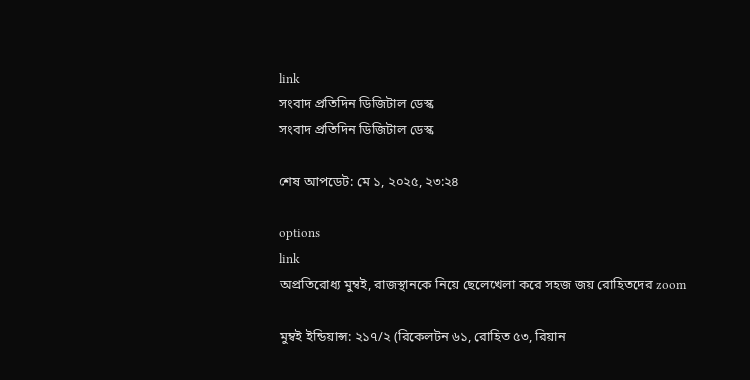link
সংবাদ প্রতিদিন ডিজিটাল ডেস্ক
সংবাদ প্রতিদিন ডিজিটাল ডেস্ক

শেষ আপডেট: মে ১, ২০২৫, ২৩:২৪

options
link
অপ্রতিরোধ্য মুম্বই, রাজস্থানকে নিয়ে ছেলেখেলা করে সহজ জয় রোহিতদের zoom

মুম্বই ইন্ডিয়ান্স: ২১৭/২ (রিকেলটন ৬১, রোহিত ৫৩, রিয়ান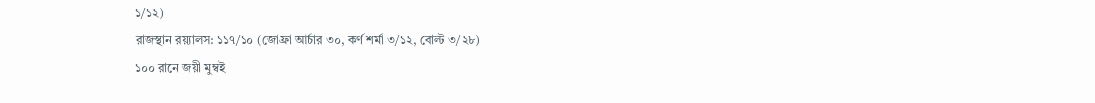১/১২)
রাজস্থান রয়্যালস: ১১৭/১০ (জোফ্রা আর্চার ৩০, কর্ণ শর্মা ৩/১২, বোল্ট ৩/২৮)
১০০ রানে জয়ী মুম্বই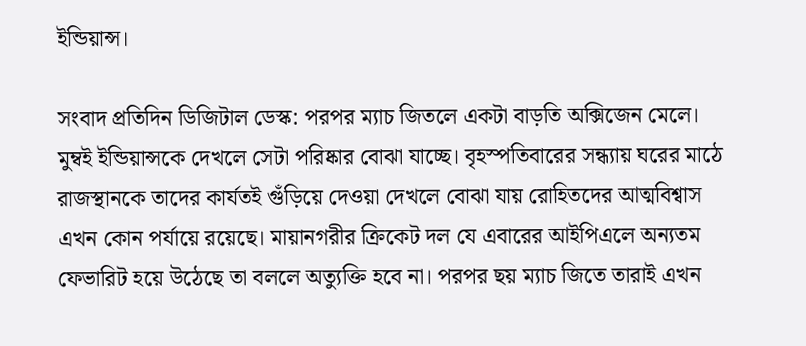ইন্ডিয়ান্স।

সংবাদ প্রতিদিন ডিজিটাল ডেস্ক: পরপর ম্যাচ জিতলে একটা বাড়তি অক্সিজেন মেলে। মুম্বই ইন্ডিয়ান্সকে দেখলে সেটা পরিষ্কার বোঝা যাচ্ছে। বৃহস্পতিবারের সন্ধ্যায় ঘরের মাঠে রাজস্থানকে তাদের কার্যতই গুঁড়িয়ে দেওয়া দেখলে বোঝা যায় রোহিতদের আত্মবিশ্বাস এখন কোন পর্যায়ে রয়েছে। মায়ানগরীর ক্রিকেট দল যে এবারের আইপিএলে অন্যতম ফেভারিট হয়ে উঠেছে তা বললে অত্যুক্তি হবে না। পরপর ছয় ম্যাচ জিতে তারাই এখন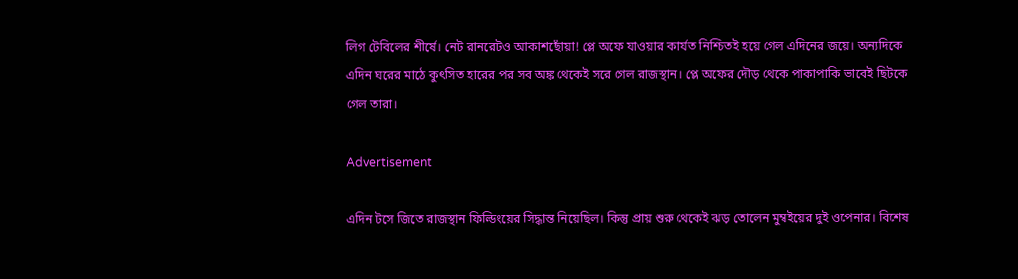লিগ টেবিলের শীর্ষে। নেট রানরেটও আকাশছোঁয়া! প্লে অফে যাওয়ার কার্যত নিশ্চিতই হয়ে গেল এদিনের জয়ে। অন্যদিকে এদিন ঘরের মাঠে কুৎসিত হারের পর সব অঙ্ক থেকেই সরে গেল রাজস্থান। প্লে অফের দৌড় থেকে পাকাপাকি ভাবেই ছিটকে গেল তারা।

Advertisement

এদিন টসে জিতে রাজস্থান ফিল্ডিংয়ের সিদ্ধান্ত নিয়েছিল। কিন্তু প্রায় শুরু থেকেই ঝড় তোলেন মুম্বইয়ের দুই ওপেনার। বিশেষ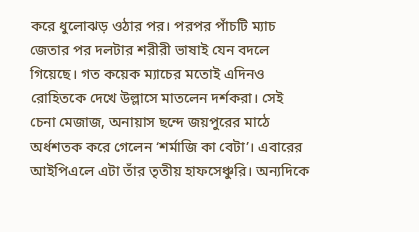করে ধুলোঝড় ওঠার পর। পরপর পাঁচটি ম্যাচ জেতার পর দলটার শরীরী ভাষাই যেন বদলে গিয়েছে। গত কয়েক ম্যাচের মতোই এদিনও রোহিতকে দেখে উল্লাসে মাতলেন দর্শকরা। সেই চেনা মেজাজ, অনায়াস ছন্দে জয়পুরের মাঠে অর্ধশতক করে গেলেন ‘শর্মাজি কা বেটা’। এবারের আইপিএলে এটা তাঁর তৃতীয় হাফসেঞ্চুরি। অন্যদিকে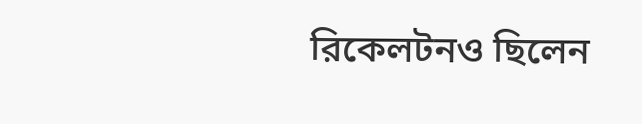রিকেলটনও ছিলেন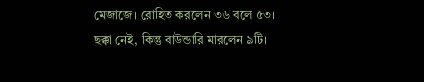মেজাজে। রোহিত করলেন ৩৬ বলে ৫৩। ছক্কা নেই, কিন্তু বাউন্ডারি মারলেন ৯টি।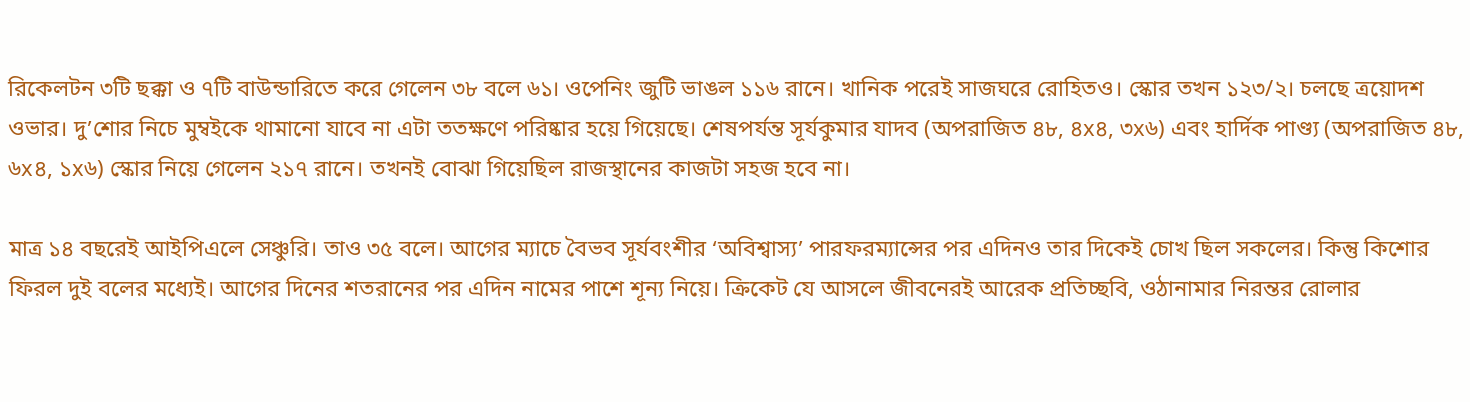রিকেলটন ৩টি ছক্কা ও ৭টি বাউন্ডারিতে করে গেলেন ৩৮ বলে ৬১। ওপেনিং জুটি ভাঙল ১১৬ রানে। খানিক পরেই সাজঘরে রোহিতও। স্কোর তখন ১২৩/২। চলছে ত্রয়োদশ ওভার। দু’শোর নিচে মুম্বইকে থামানো যাবে না এটা ততক্ষণে পরিষ্কার হয়ে গিয়েছে। শেষপর্যন্ত সূর্যকুমার যাদব (অপরাজিত ৪৮, ৪x৪, ৩x৬) এবং হার্দিক পাণ্ড্য (অপরাজিত ৪৮, ৬x৪, ১x৬) স্কোর নিয়ে গেলেন ২১৭ রানে। তখনই বোঝা গিয়েছিল রাজস্থানের কাজটা সহজ হবে না।

মাত্র ১৪ বছরেই আইপিএলে সেঞ্চুরি। তাও ৩৫ বলে। আগের ম্যাচে বৈভব সূর্যবংশীর ‘অবিশ্বাস্য’ পারফরম্যান্সের পর এদিনও তার দিকেই চোখ ছিল সকলের। কিন্তু কিশোর ফিরল দুই বলের মধ্যেই। আগের দিনের শতরানের পর এদিন নামের পাশে শূন্য নিয়ে। ক্রিকেট যে আসলে জীবনেরই আরেক প্রতিচ্ছবি, ওঠানামার নিরন্তর রোলার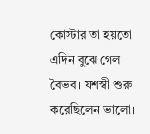কোস্টার তা হয়তো এদিন বুঝে গেল বৈভব। যশস্বী শুরু করেছিলেন ভালো।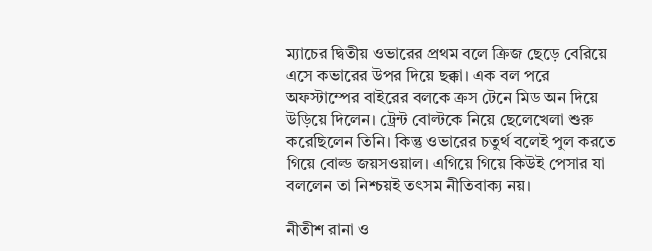ম্যাচের দ্বিতীয় ওভারের প্রথম বলে ক্রিজ ছেড়ে বেরিয়ে এসে কভারের উপর দিয়ে ছক্কা। এক বল পরে অফস্টাম্পের বাইরের বলকে ক্রস টেনে মিড অন দিয়ে উড়িয়ে দিলেন। ট্রেন্ট বোল্টকে নিয়ে ছেলেখেলা শুরু করেছিলেন তিনি। কিন্তু ওভারের চতুর্থ বলেই পুল করতে গিয়ে বোল্ড জয়সওয়াল। এগিয়ে গিয়ে কিউই পেসার যা বললেন তা নিশ্চয়ই তৎসম নীতিবাক্য নয়।

নীতীশ রানা ও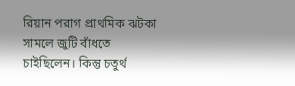রিয়ান পরাগ প্রাথমিক ঝটকা সামলে জুটি বাঁধতে চাইছিলেন। কিন্তু চতুর্থ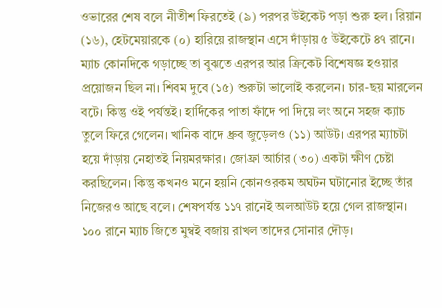ওভারের শেষ বলে নীতীশ ফিরতেই (৯) পরপর উইকেট পড়া শুরু হল। রিয়ান (১৬), হেটমেয়ারকে (০) হারিয়ে রাজস্থান এসে দাঁড়ায় ৫ উইকেটে ৪৭ রানে। ম্যাচ কোনদিকে গড়াচ্ছে তা বুঝতে এরপর আর ক্রিকেট বিশেষজ্ঞ হওয়ার প্রয়োজন ছিল না। শিবম দুবে (১৫) শুরুটা ভালোই করলেন। চার-ছয় মারলেন বটে। কিন্তু ওই পর্যন্তই। হার্দিকের পাতা ফাঁদে পা দিয়ে লং অনে সহজ ক্যাচ তুলে ফিরে গেলেন। খানিক বাদে ধ্রুব জুড়েলও (১১) আউট। এরপর ম্যাচটা হয়ে দাঁড়ায় নেহাতই নিয়মরক্ষার। জোফ্রা আর্চার (৩০) একটা ক্ষীণ চেষ্টা করছিলেন। কিন্তু কখনও মনে হয়নি কোনওরকম অঘটন ঘটানোর ইচ্ছে তাঁর নিজেরও আছে বলে। শেষপর্যন্ত ১১৭ রানেই অলআউট হয়ে গেল রাজস্থান। ১০০ রানে ম্যাচ জিতে মুম্বই বজায় রাখল তাদের সোনার দৌড়।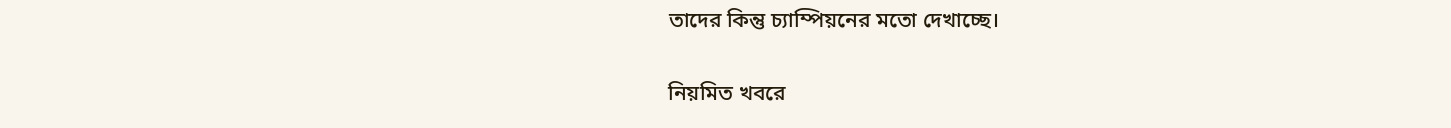তাদের কিন্তু চ্যাম্পিয়নের মতো দেখাচ্ছে।

নিয়মিত খবরে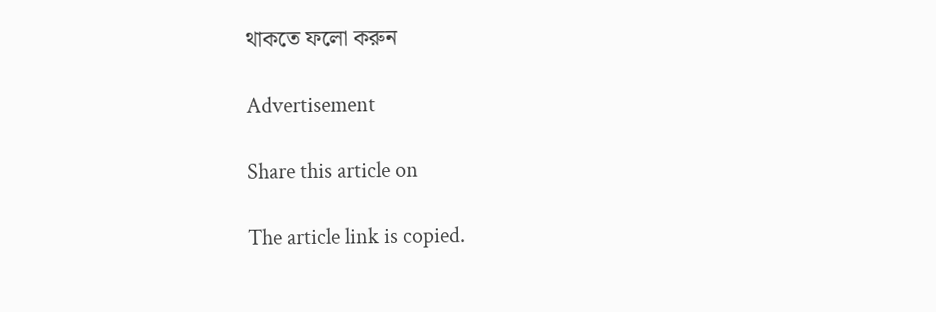থাকতে ফলো করুন

Advertisement

Share this article on

The article link is copied.